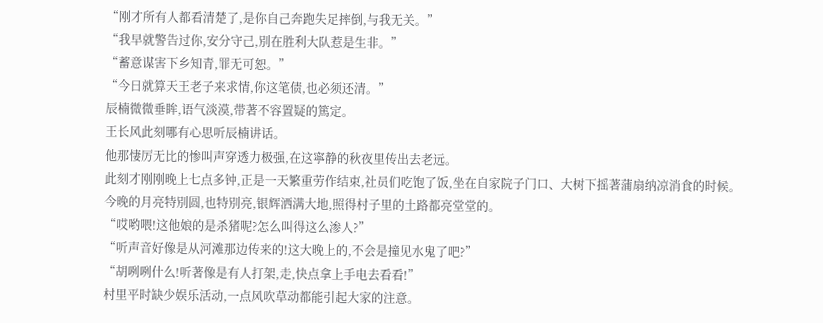“刚才所有人都看清楚了,是你自己奔跑失足摔倒,与我无关。”
“我早就警告过你,安分守己,別在胜利大队惹是生非。”
“蓄意谋害下乡知青,罪无可恕。”
“今日就算天王老子来求情,你这笔债,也必须还清。”
辰楠微微垂眸,语气淡漠,带著不容置疑的篤定。
王长风此刻哪有心思听辰楠讲话。
他那悽厉无比的惨叫声穿透力极强,在这寧静的秋夜里传出去老远。
此刻才刚刚晚上七点多钟,正是一天繁重劳作结束,社员们吃饱了饭,坐在自家院子门口、大树下摇著蒲扇纳凉消食的时候。
今晚的月亮特別圆,也特別亮,银辉洒满大地,照得村子里的土路都亮堂堂的。
“哎哟喂!这他娘的是杀猪呢?怎么叫得这么渗人?”
“听声音好像是从河滩那边传来的!这大晚上的,不会是撞见水鬼了吧?”
“胡咧咧什么!听著像是有人打架,走,快点拿上手电去看看!”
村里平时缺少娱乐活动,一点风吹草动都能引起大家的注意。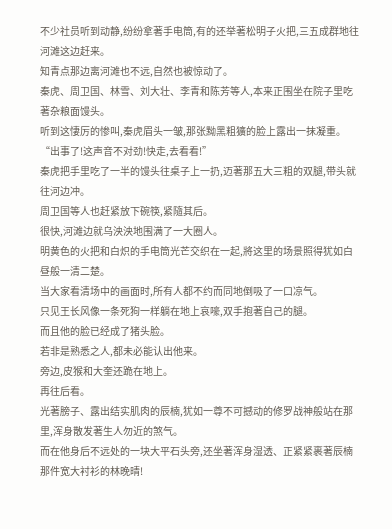不少社员听到动静,纷纷拿著手电筒,有的还举著松明子火把,三五成群地往河滩这边赶来。
知青点那边离河滩也不远,自然也被惊动了。
秦虎、周卫国、林雪、刘大壮、李青和陈芳等人,本来正围坐在院子里吃著杂粮面馒头。
听到这悽厉的惨叫,秦虎眉头一皱,那张黝黑粗獷的脸上露出一抹凝重。
“出事了!这声音不对劲!快走,去看看!”
秦虎把手里吃了一半的馒头往桌子上一扔,迈著那五大三粗的双腿,带头就往河边冲。
周卫国等人也赶紧放下碗筷,紧隨其后。
很快,河滩边就乌泱泱地围满了一大圈人。
明黄色的火把和白炽的手电筒光芒交织在一起,將这里的场景照得犹如白昼般一清二楚。
当大家看清场中的画面时,所有人都不约而同地倒吸了一口凉气。
只见王长风像一条死狗一样躺在地上哀嚎,双手抱著自己的腿。
而且他的脸已经成了猪头脸。
若非是熟悉之人,都未必能认出他来。
旁边,皮猴和大奎还跪在地上。
再往后看。
光著膀子、露出结实肌肉的辰楠,犹如一尊不可撼动的修罗战神般站在那里,浑身散发著生人勿近的煞气。
而在他身后不远处的一块大平石头旁,还坐著浑身湿透、正紧紧裹著辰楠那件宽大衬衫的林晚晴!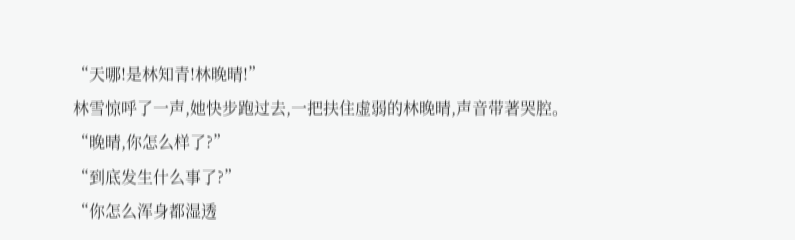“天哪!是林知青!林晚晴!”
林雪惊呼了一声,她快步跑过去,一把扶住虚弱的林晚晴,声音带著哭腔。
“晚晴,你怎么样了?”
“到底发生什么事了?”
“你怎么浑身都湿透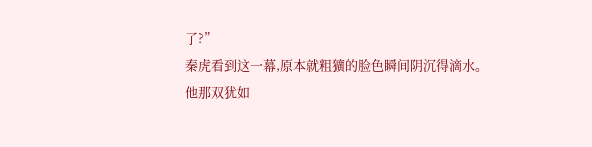了?”
秦虎看到这一幕,原本就粗獷的脸色瞬间阴沉得滴水。
他那双犹如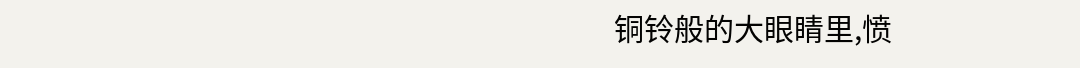铜铃般的大眼睛里,愤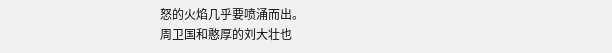怒的火焰几乎要喷涌而出。
周卫国和憨厚的刘大壮也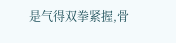是气得双拳紧握,骨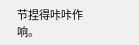节捏得咔咔作响。